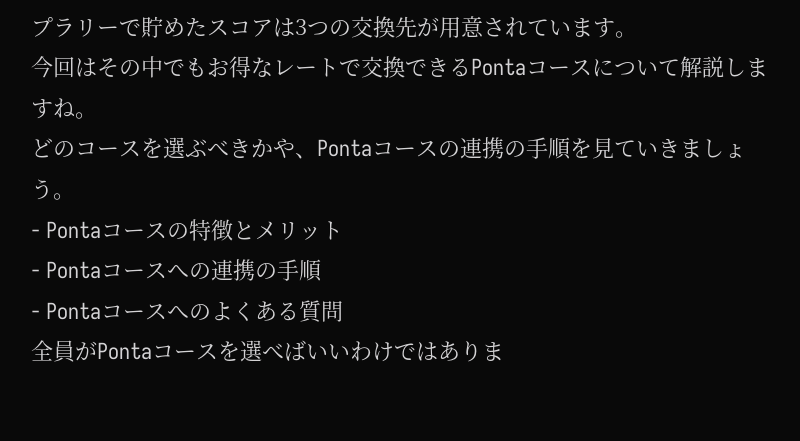プラリーで貯めたスコアは3つの交換先が用意されています。
今回はその中でもお得なレートで交換できるPontaコースについて解説しますね。
どのコースを選ぶべきかや、Pontaコースの連携の手順を見ていきましょう。
- Pontaコースの特徴とメリット
- Pontaコースへの連携の手順
- Pontaコースへのよくある質問
全員がPontaコースを選べばいいわけではありま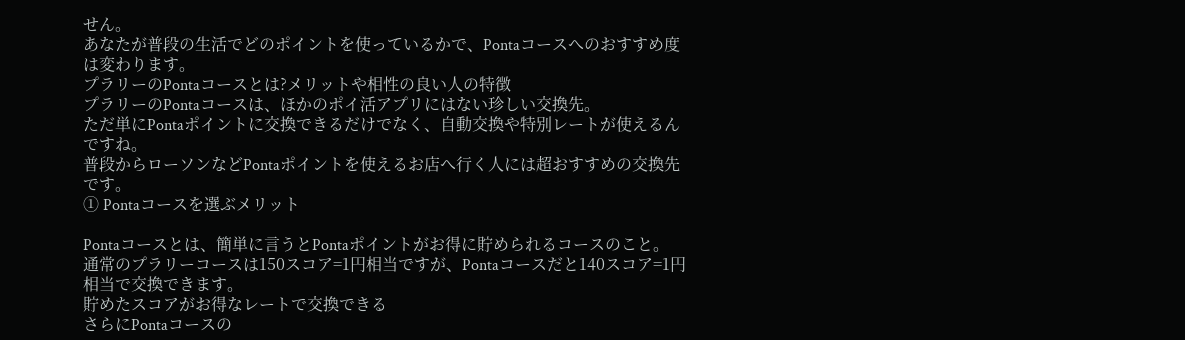せん。
あなたが普段の生活でどのポイントを使っているかで、Pontaコースへのおすすめ度は変わります。
プラリーのPontaコースとは?メリットや相性の良い人の特徴
プラリーのPontaコースは、ほかのポイ活アプリにはない珍しい交換先。
ただ単にPontaポイントに交換できるだけでなく、自動交換や特別レートが使えるんですね。
普段からローソンなどPontaポイントを使えるお店へ行く人には超おすすめの交換先です。
① Pontaコースを選ぶメリット

Pontaコースとは、簡単に言うとPontaポイントがお得に貯められるコースのこと。
通常のプラリーコースは150スコア=1円相当ですが、Pontaコースだと140スコア=1円相当で交換できます。
貯めたスコアがお得なレートで交換できる
さらにPontaコースの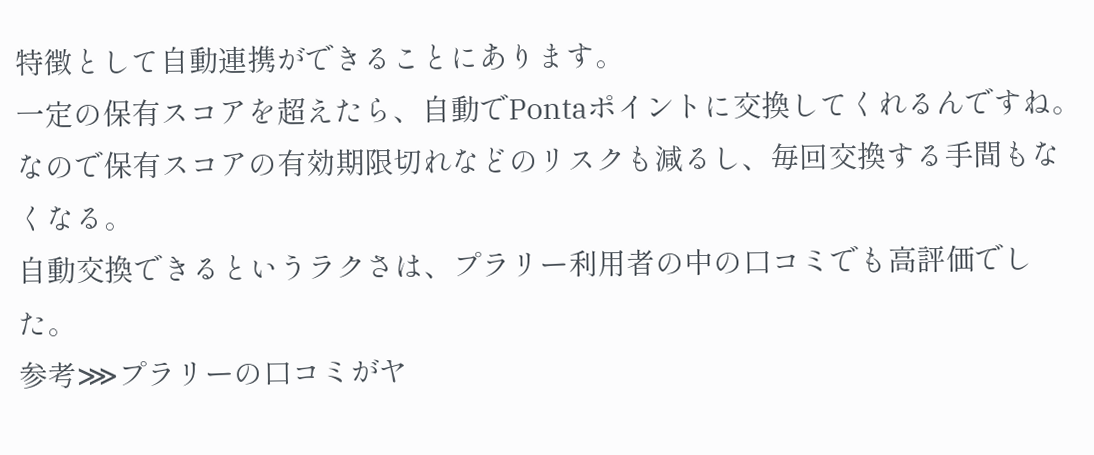特徴として自動連携ができることにあります。
一定の保有スコアを超えたら、自動でPontaポイントに交換してくれるんですね。
なので保有スコアの有効期限切れなどのリスクも減るし、毎回交換する手間もなくなる。
自動交換できるというラクさは、プラリー利用者の中の口コミでも高評価でした。
参考⋙プラリーの口コミがヤ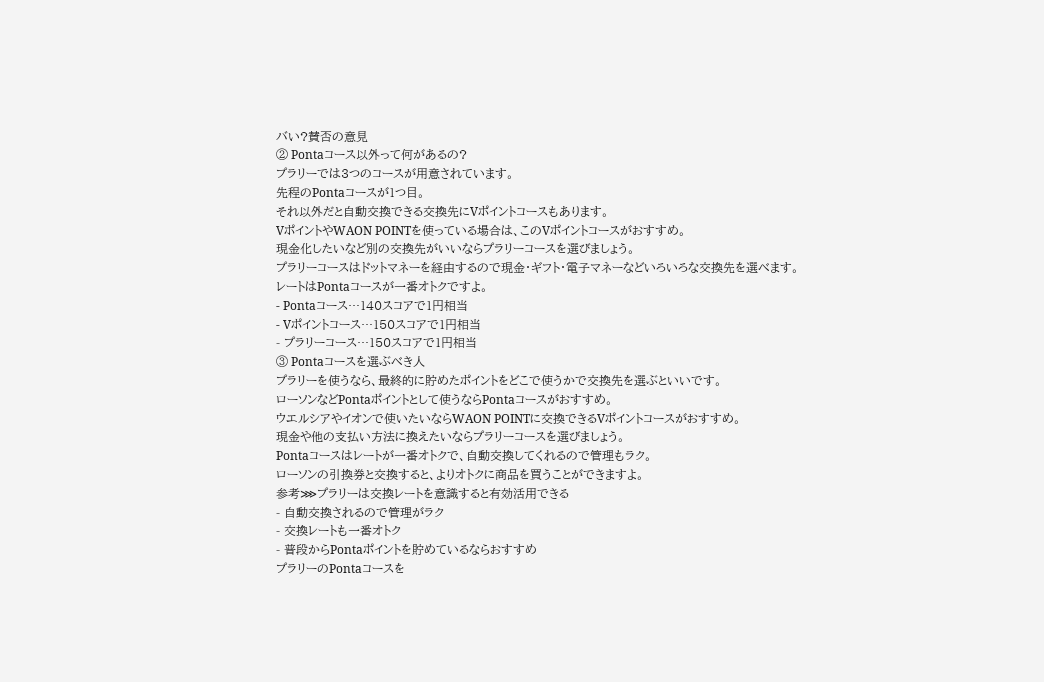バい?賛否の意見
② Pontaコース以外って何があるの?
プラリーでは3つのコースが用意されています。
先程のPontaコースが1つ目。
それ以外だと自動交換できる交換先にVポイントコースもあります。
VポイントやWAON POINTを使っている場合は、このVポイントコースがおすすめ。
現金化したいなど別の交換先がいいならプラリーコースを選びましょう。
プラリーコースはドットマネーを経由するので現金・ギフト・電子マネーなどいろいろな交換先を選べます。
レートはPontaコースが一番オトクですよ。
- Pontaコース…140スコアで1円相当
- Vポイントコース…150スコアで1円相当
- プラリーコース…150スコアで1円相当
③ Pontaコースを選ぶべき人
プラリーを使うなら、最終的に貯めたポイントをどこで使うかで交換先を選ぶといいです。
ローソンなどPontaポイントとして使うならPontaコースがおすすめ。
ウエルシアやイオンで使いたいならWAON POINTに交換できるVポイントコースがおすすめ。
現金や他の支払い方法に換えたいならプラリーコースを選びましょう。
Pontaコースはレートが一番オトクで、自動交換してくれるので管理もラク。
ローソンの引換券と交換すると、よりオトクに商品を買うことができますよ。
参考⋙プラリーは交換レートを意識すると有効活用できる
- 自動交換されるので管理がラク
- 交換レートも一番オトク
- 普段からPontaポイントを貯めているならおすすめ
プラリーのPontaコースを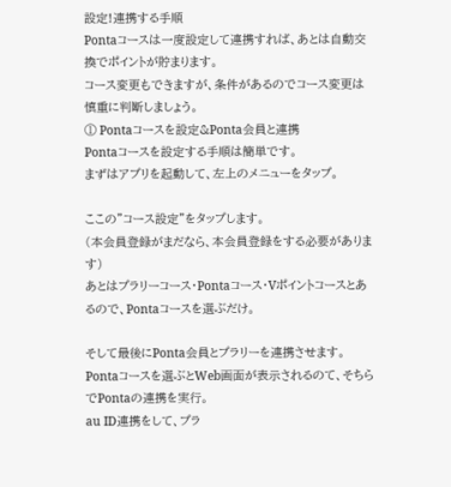設定!連携する手順
Pontaコースは一度設定して連携すれば、あとは自動交換でポイントが貯まります。
コース変更もできますが、条件があるのでコース変更は慎重に判断しましょう。
① Pontaコースを設定&Ponta会員と連携
Pontaコースを設定する手順は簡単です。
まずはアプリを起動して、左上のメニューをタップ。

ここの”コース設定”をタップします。
(本会員登録がまだなら、本会員登録をする必要があります)
あとはプラリーコース・Pontaコース・Vポイントコースとあるので、Pontaコースを選ぶだけ。

そして最後にPonta会員とプラリーを連携させます。
Pontaコースを選ぶとWeb画面が表示されるのて、そちらでPontaの連携を実行。
au ID連携をして、プラ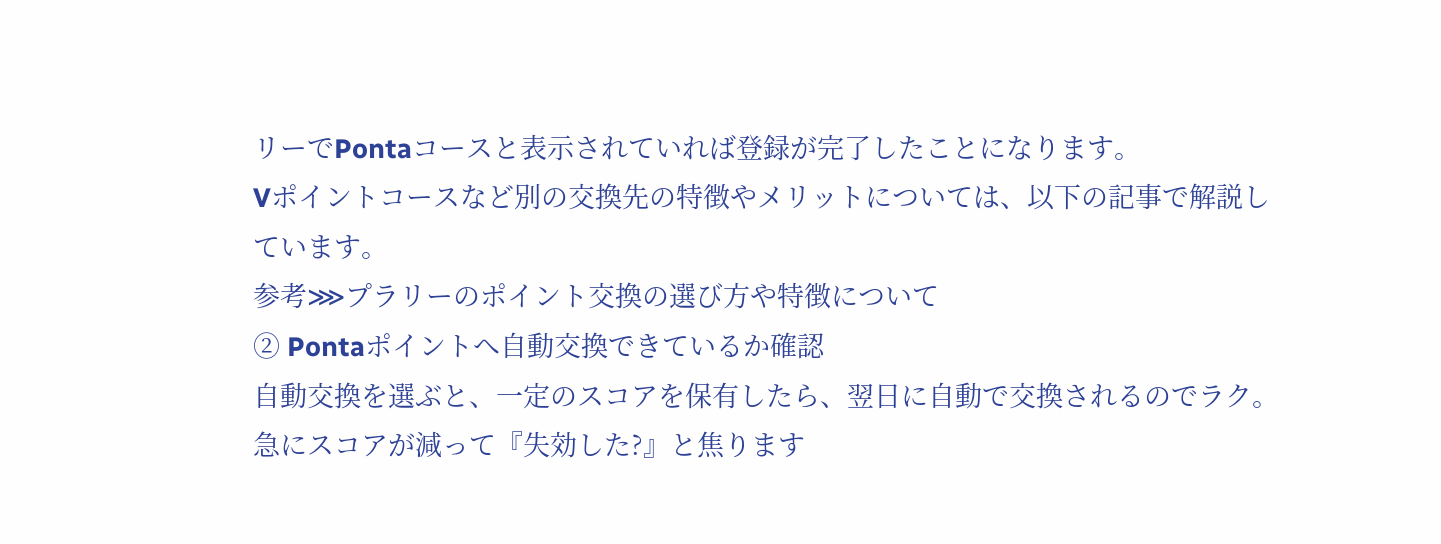リーでPontaコースと表示されていれば登録が完了したことになります。
Vポイントコースなど別の交換先の特徴やメリットについては、以下の記事で解説しています。
参考⋙プラリーのポイント交換の選び方や特徴について
② Pontaポイントへ自動交換できているか確認
自動交換を選ぶと、一定のスコアを保有したら、翌日に自動で交換されるのでラク。
急にスコアが減って『失効した?』と焦ります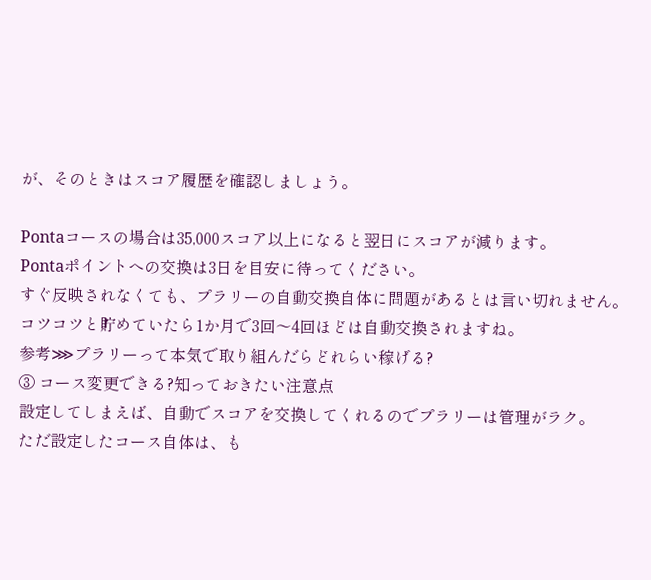が、そのときはスコア履歴を確認しましょう。

Pontaコースの場合は35,000スコア以上になると翌日にスコアが減ります。
Pontaポイントへの交換は3日を目安に待ってください。
すぐ反映されなくても、プラリーの自動交換自体に問題があるとは言い切れません。
コツコツと貯めていたら1か月で3回〜4回ほどは自動交換されますね。
参考⋙プラリーって本気で取り組んだらどれらい稼げる?
③ コース変更できる?知っておきたい注意点
設定してしまえば、自動でスコアを交換してくれるのでプラリーは管理がラク。
ただ設定したコース自体は、も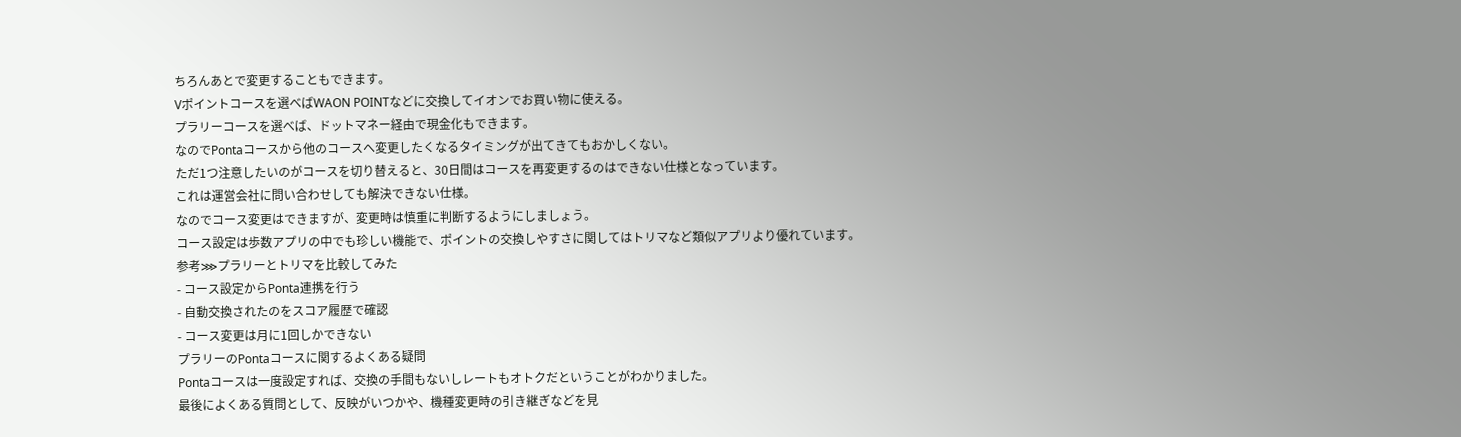ちろんあとで変更することもできます。
Vポイントコースを選べばWAON POINTなどに交換してイオンでお買い物に使える。
プラリーコースを選べば、ドットマネー経由で現金化もできます。
なのでPontaコースから他のコースへ変更したくなるタイミングが出てきてもおかしくない。
ただ1つ注意したいのがコースを切り替えると、30日間はコースを再変更するのはできない仕様となっています。
これは運営会社に問い合わせしても解決できない仕様。
なのでコース変更はできますが、変更時は慎重に判断するようにしましょう。
コース設定は歩数アプリの中でも珍しい機能で、ポイントの交換しやすさに関してはトリマなど類似アプリより優れています。
参考⋙プラリーとトリマを比較してみた
- コース設定からPonta連携を行う
- 自動交換されたのをスコア履歴で確認
- コース変更は月に1回しかできない
プラリーのPontaコースに関するよくある疑問
Pontaコースは一度設定すれば、交換の手間もないしレートもオトクだということがわかりました。
最後によくある質問として、反映がいつかや、機種変更時の引き継ぎなどを見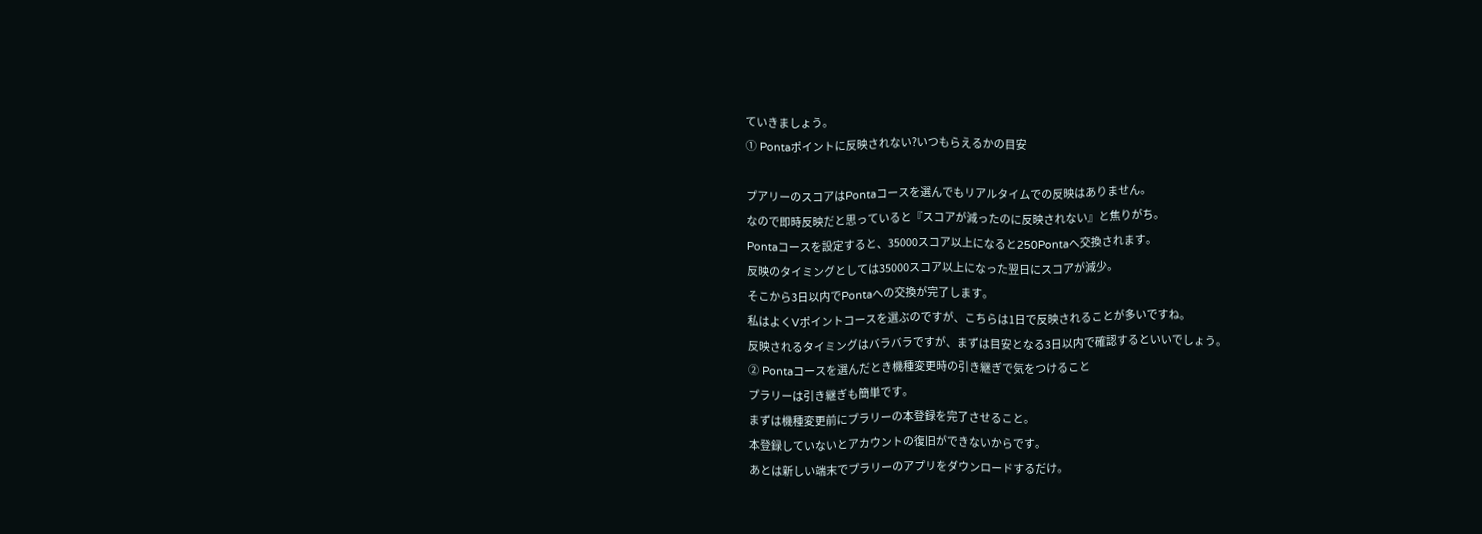ていきましょう。
① Pontaポイントに反映されない?いつもらえるかの目安

プアリーのスコアはPontaコースを選んでもリアルタイムでの反映はありません。
なので即時反映だと思っていると『スコアが減ったのに反映されない』と焦りがち。
Pontaコースを設定すると、35000スコア以上になると250Pontaへ交換されます。
反映のタイミングとしては35000スコア以上になった翌日にスコアが減少。
そこから3日以内でPontaへの交換が完了します。
私はよくVポイントコースを選ぶのですが、こちらは1日で反映されることが多いですね。
反映されるタイミングはバラバラですが、まずは目安となる3日以内で確認するといいでしょう。
② Pontaコースを選んだとき機種変更時の引き継ぎで気をつけること
プラリーは引き継ぎも簡単です。
まずは機種変更前にプラリーの本登録を完了させること。
本登録していないとアカウントの復旧ができないからです。
あとは新しい端末でプラリーのアプリをダウンロードするだけ。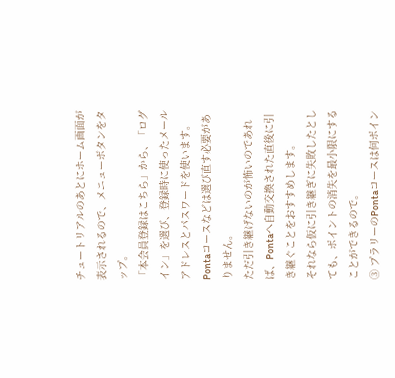チュートリアルのあとにホーム画面が表示されるので、メニューボタンをタップ。
「本会員登録はこちら」から、「ログイン」を選び、登録時に使ったメールアドレスとパスワードを使います。
Pontaコースなどは選び直す必要がありません。
ただ引き継げないのが怖いのであれば、Pontaへ自動交換された直後に引き継ぐことをおすすめします。
それなら仮に引き継ぎに失敗したとしても、ポイントの消失を最小限にすることができるので。
③ プラリーのPontaコースは何ポイン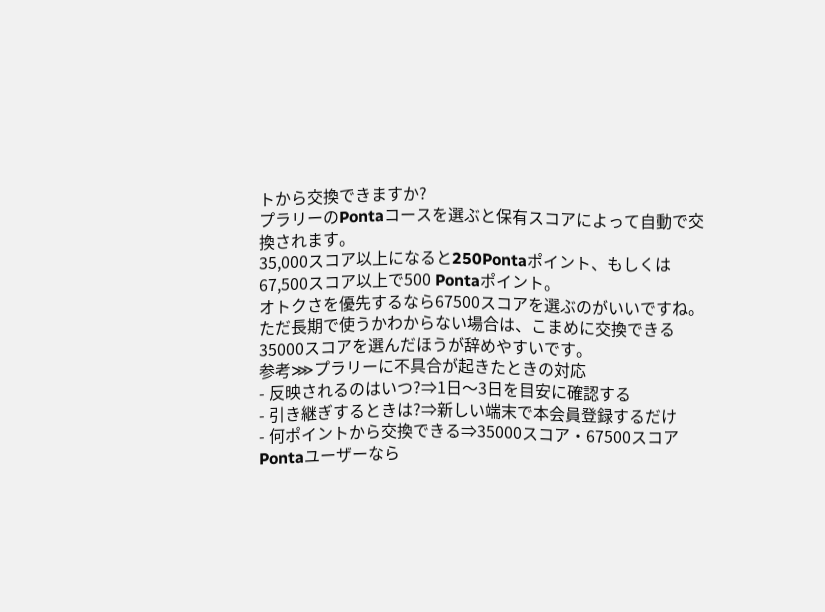トから交換できますか?
プラリーのPontaコースを選ぶと保有スコアによって自動で交換されます。
35,000スコア以上になると250Pontaポイント、もしくは67,500スコア以上で500 Pontaポイント。
オトクさを優先するなら67500スコアを選ぶのがいいですね。
ただ長期で使うかわからない場合は、こまめに交換できる35000スコアを選んだほうが辞めやすいです。
参考⋙プラリーに不具合が起きたときの対応
- 反映されるのはいつ?⇒1日〜3日を目安に確認する
- 引き継ぎするときは?⇒新しい端末で本会員登録するだけ
- 何ポイントから交換できる⇒35000スコア・67500スコア
Pontaユーザーなら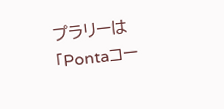プラリーは「Pontaコー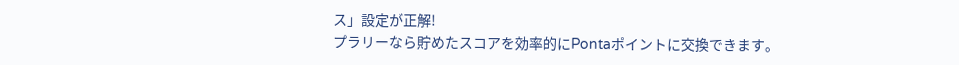ス」設定が正解!
プラリーなら貯めたスコアを効率的にPontaポイントに交換できます。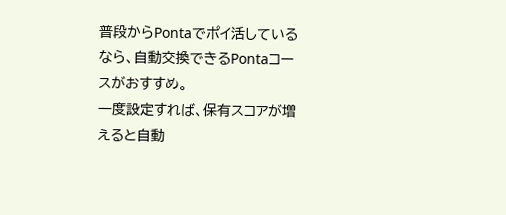普段からPontaでポイ活しているなら、自動交換できるPontaコースがおすすめ。
一度設定すれば、保有スコアが増えると自動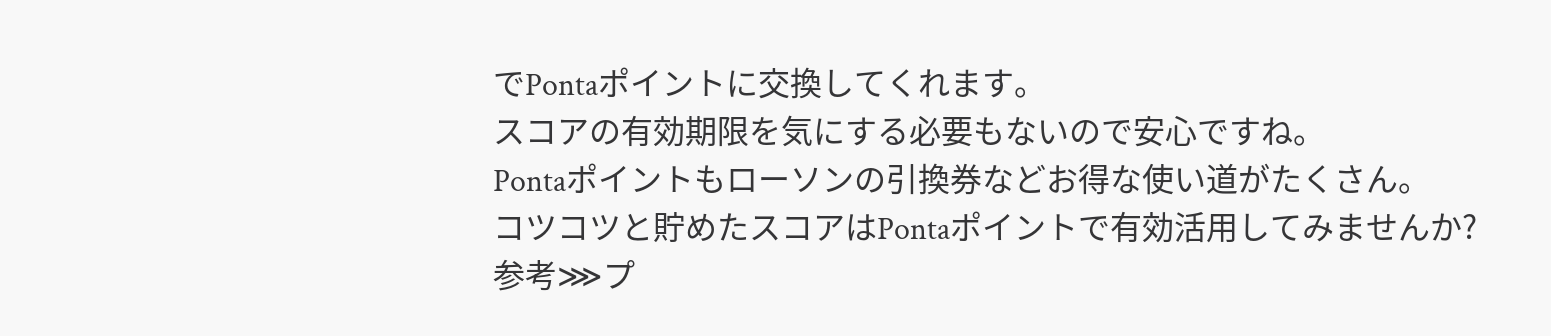でPontaポイントに交換してくれます。
スコアの有効期限を気にする必要もないので安心ですね。
Pontaポイントもローソンの引換券などお得な使い道がたくさん。
コツコツと貯めたスコアはPontaポイントで有効活用してみませんか?
参考⋙プ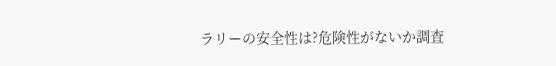ラリーの安全性は?危険性がないか調査